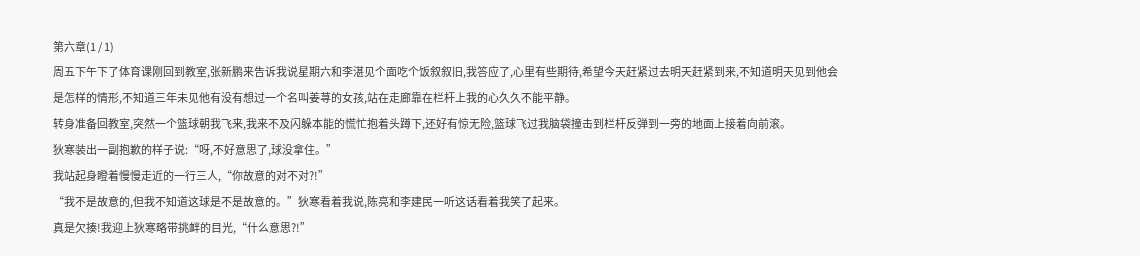第六章(1 / 1)
周五下午下了体育课刚回到教室,张新鹏来告诉我说星期六和李湛见个面吃个饭叙叙旧,我答应了,心里有些期待,希望今天赶紧过去明天赶紧到来,不知道明天见到他会是怎样的情形,不知道三年未见他有没有想过一个名叫姜荨的女孩,站在走廊靠在栏杆上我的心久久不能平静。
转身准备回教室,突然一个篮球朝我飞来,我来不及闪躲本能的慌忙抱着头蹲下,还好有惊无险,篮球飞过我脑袋撞击到栏杆反弹到一旁的地面上接着向前滚。
狄寒装出一副抱歉的样子说:“呀,不好意思了,球没拿住。”
我站起身瞪着慢慢走近的一行三人,“你故意的对不对?!”
“我不是故意的,但我不知道这球是不是故意的。”狄寒看着我说,陈亮和李建民一听这话看着我笑了起来。
真是欠揍!我迎上狄寒略带挑衅的目光,“什么意思?!”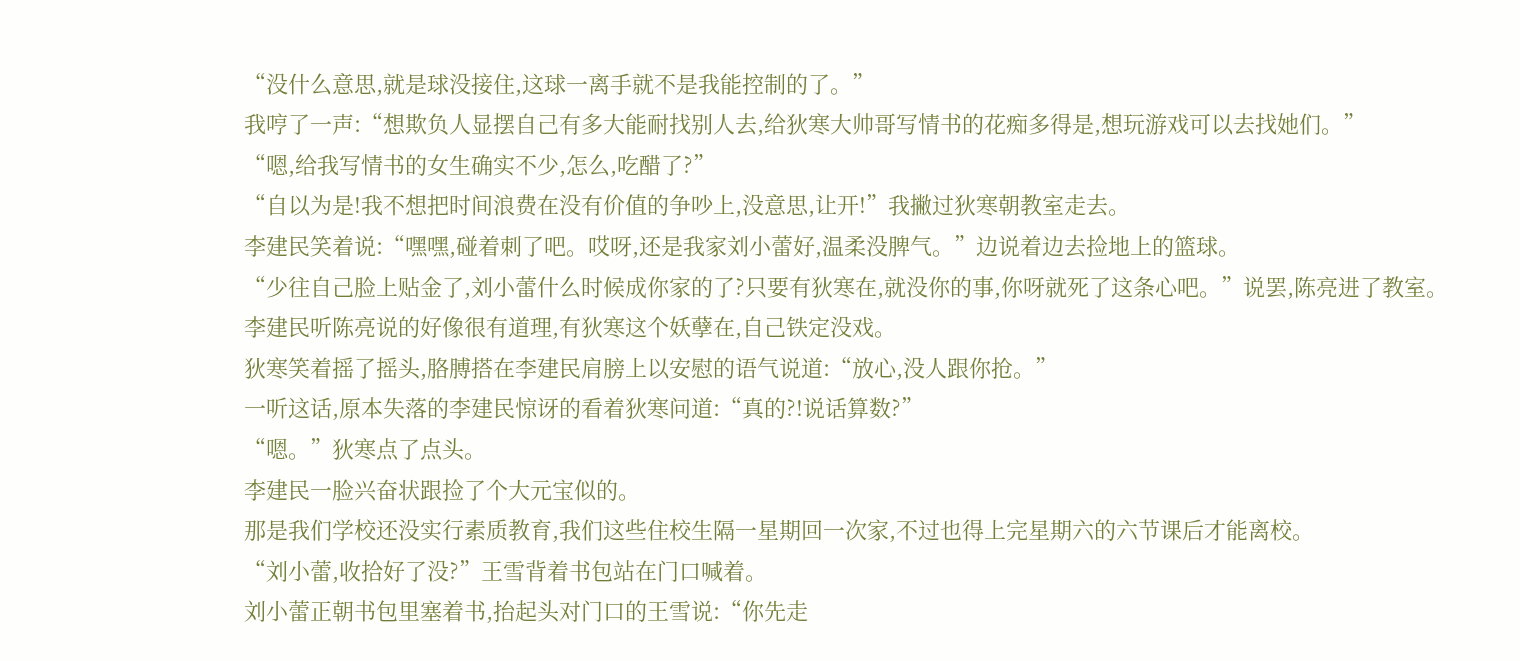“没什么意思,就是球没接住,这球一离手就不是我能控制的了。”
我哼了一声:“想欺负人显摆自己有多大能耐找别人去,给狄寒大帅哥写情书的花痴多得是,想玩游戏可以去找她们。”
“嗯,给我写情书的女生确实不少,怎么,吃醋了?”
“自以为是!我不想把时间浪费在没有价值的争吵上,没意思,让开!”我撇过狄寒朝教室走去。
李建民笑着说:“嘿嘿,碰着刺了吧。哎呀,还是我家刘小蕾好,温柔没脾气。”边说着边去捡地上的篮球。
“少往自己脸上贴金了,刘小蕾什么时候成你家的了?只要有狄寒在,就没你的事,你呀就死了这条心吧。”说罢,陈亮进了教室。
李建民听陈亮说的好像很有道理,有狄寒这个妖孽在,自己铁定没戏。
狄寒笑着摇了摇头,胳膊搭在李建民肩膀上以安慰的语气说道:“放心,没人跟你抢。”
一听这话,原本失落的李建民惊讶的看着狄寒问道:“真的?!说话算数?”
“嗯。”狄寒点了点头。
李建民一脸兴奋状跟捡了个大元宝似的。
那是我们学校还没实行素质教育,我们这些住校生隔一星期回一次家,不过也得上完星期六的六节课后才能离校。
“刘小蕾,收拾好了没?”王雪背着书包站在门口喊着。
刘小蕾正朝书包里塞着书,抬起头对门口的王雪说:“你先走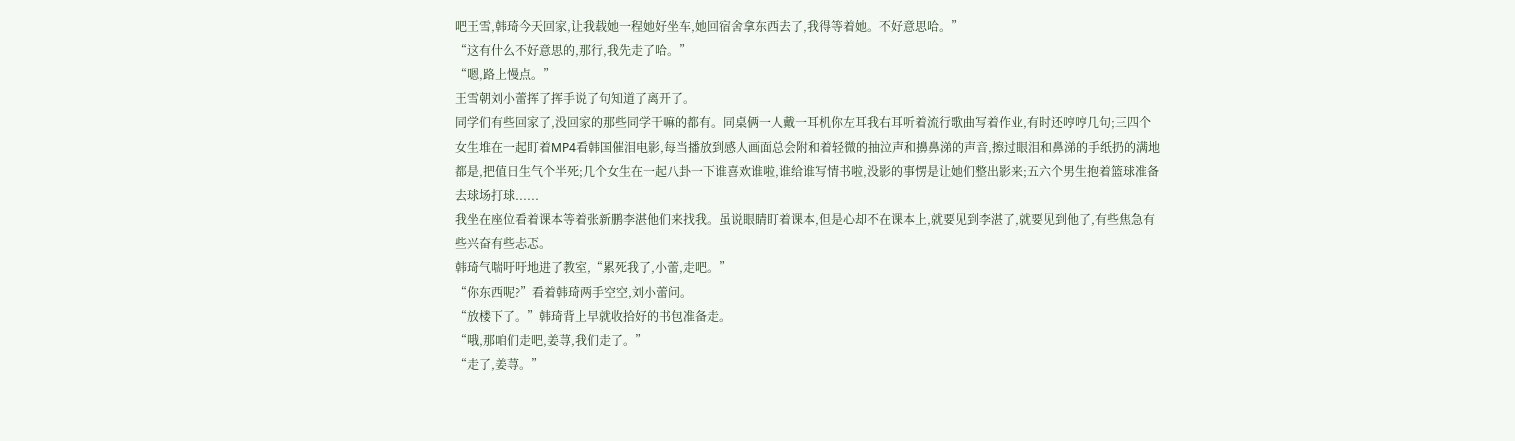吧王雪,韩琦今天回家,让我载她一程她好坐车,她回宿舍拿东西去了,我得等着她。不好意思哈。”
“这有什么不好意思的,那行,我先走了哈。”
“嗯,路上慢点。”
王雪朝刘小蕾挥了挥手说了句知道了离开了。
同学们有些回家了,没回家的那些同学干嘛的都有。同桌俩一人戴一耳机你左耳我右耳听着流行歌曲写着作业,有时还哼哼几句;三四个女生堆在一起盯着MP4看韩国催泪电影,每当播放到感人画面总会附和着轻微的抽泣声和擤鼻涕的声音,擦过眼泪和鼻涕的手纸扔的满地都是,把值日生气个半死;几个女生在一起八卦一下谁喜欢谁啦,谁给谁写情书啦,没影的事愣是让她们整出影来;五六个男生抱着篮球准备去球场打球......
我坐在座位看着课本等着张新鹏李湛他们来找我。虽说眼睛盯着课本,但是心却不在课本上,就要见到李湛了,就要见到他了,有些焦急有些兴奋有些忐忑。
韩琦气喘吁吁地进了教室,“累死我了,小蕾,走吧。”
“你东西呢?”看着韩琦两手空空,刘小蕾问。
“放楼下了。”韩琦背上早就收拾好的书包准备走。
“哦,那咱们走吧,姜荨,我们走了。”
“走了,姜荨。”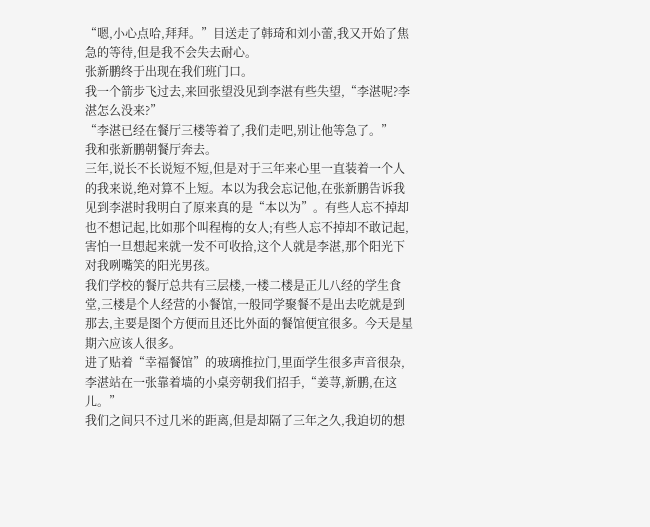“嗯,小心点哈,拜拜。”目送走了韩琦和刘小蕾,我又开始了焦急的等待,但是我不会失去耐心。
张新鹏终于出现在我们班门口。
我一个箭步飞过去,来回张望没见到李湛有些失望,“李湛呢?李湛怎么没来?”
“李湛已经在餐厅三楼等着了,我们走吧,别让他等急了。”
我和张新鹏朝餐厅奔去。
三年,说长不长说短不短,但是对于三年来心里一直装着一个人的我来说,绝对算不上短。本以为我会忘记他,在张新鹏告诉我见到李湛时我明白了原来真的是“本以为”。有些人忘不掉却也不想记起,比如那个叫程梅的女人;有些人忘不掉却不敢记起,害怕一旦想起来就一发不可收拾,这个人就是李湛,那个阳光下对我咧嘴笑的阳光男孩。
我们学校的餐厅总共有三层楼,一楼二楼是正儿八经的学生食堂,三楼是个人经营的小餐馆,一般同学聚餐不是出去吃就是到那去,主要是图个方便而且还比外面的餐馆便宜很多。今天是星期六应该人很多。
进了贴着“幸福餐馆”的玻璃推拉门,里面学生很多声音很杂,李湛站在一张靠着墙的小桌旁朝我们招手,“姜荨,新鹏,在这儿。”
我们之间只不过几米的距离,但是却隔了三年之久,我迫切的想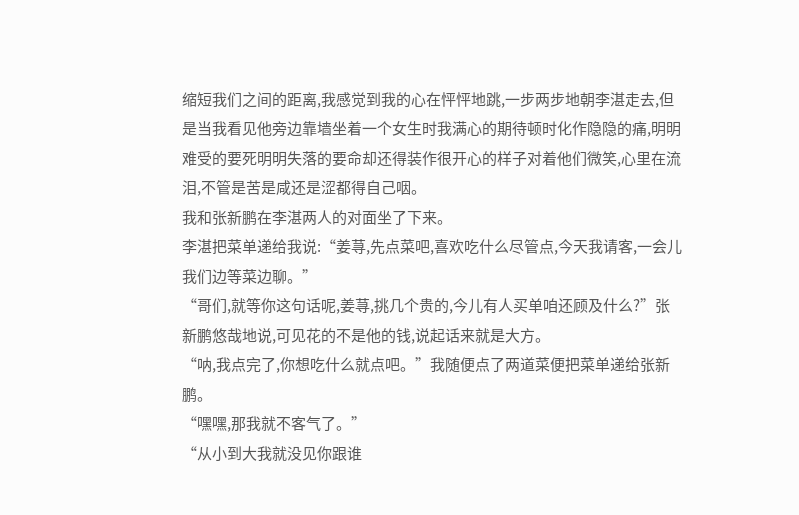缩短我们之间的距离,我感觉到我的心在怦怦地跳,一步两步地朝李湛走去,但是当我看见他旁边靠墙坐着一个女生时我满心的期待顿时化作隐隐的痛,明明难受的要死明明失落的要命却还得装作很开心的样子对着他们微笑,心里在流泪,不管是苦是咸还是涩都得自己咽。
我和张新鹏在李湛两人的对面坐了下来。
李湛把菜单递给我说:“姜荨,先点菜吧,喜欢吃什么尽管点,今天我请客,一会儿我们边等菜边聊。”
“哥们,就等你这句话呢,姜荨,挑几个贵的,今儿有人买单咱还顾及什么?”张新鹏悠哉地说,可见花的不是他的钱,说起话来就是大方。
“呐,我点完了,你想吃什么就点吧。”我随便点了两道菜便把菜单递给张新鹏。
“嘿嘿,那我就不客气了。”
“从小到大我就没见你跟谁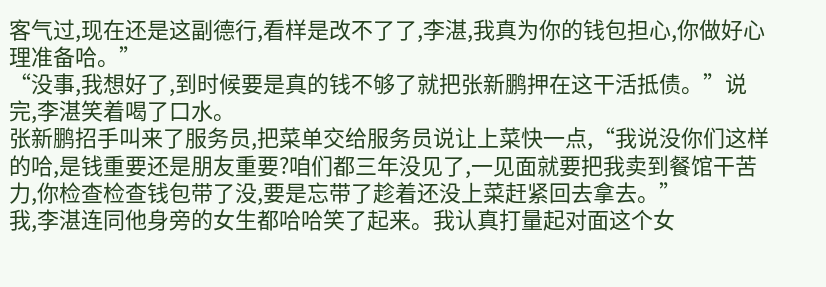客气过,现在还是这副德行,看样是改不了了,李湛,我真为你的钱包担心,你做好心理准备哈。”
“没事,我想好了,到时候要是真的钱不够了就把张新鹏押在这干活抵债。”说完,李湛笑着喝了口水。
张新鹏招手叫来了服务员,把菜单交给服务员说让上菜快一点,“我说没你们这样的哈,是钱重要还是朋友重要?咱们都三年没见了,一见面就要把我卖到餐馆干苦力,你检查检查钱包带了没,要是忘带了趁着还没上菜赶紧回去拿去。”
我,李湛连同他身旁的女生都哈哈笑了起来。我认真打量起对面这个女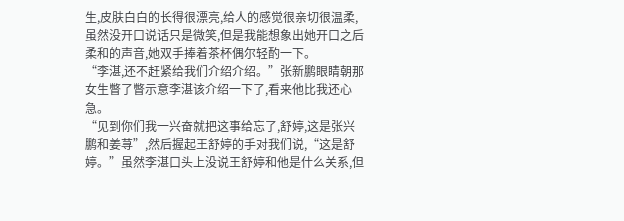生,皮肤白白的长得很漂亮,给人的感觉很亲切很温柔,虽然没开口说话只是微笑,但是我能想象出她开口之后柔和的声音,她双手捧着茶杯偶尔轻酌一下。
“李湛,还不赶紧给我们介绍介绍。”张新鹏眼睛朝那女生瞥了瞥示意李湛该介绍一下了,看来他比我还心急。
“见到你们我一兴奋就把这事给忘了,舒婷,这是张兴鹏和姜荨”,然后握起王舒婷的手对我们说,“这是舒婷。”虽然李湛口头上没说王舒婷和他是什么关系,但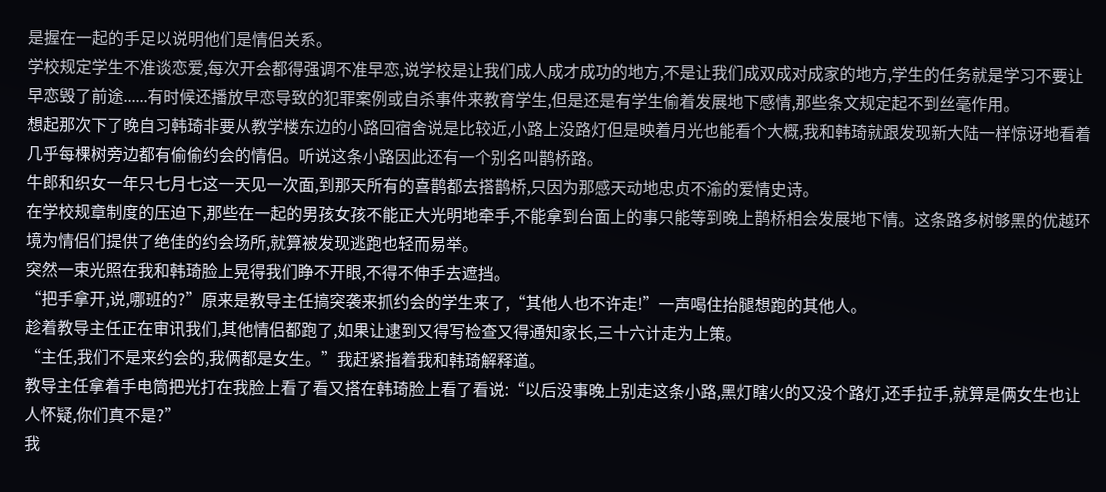是握在一起的手足以说明他们是情侣关系。
学校规定学生不准谈恋爱,每次开会都得强调不准早恋,说学校是让我们成人成才成功的地方,不是让我们成双成对成家的地方,学生的任务就是学习不要让早恋毁了前途......有时候还播放早恋导致的犯罪案例或自杀事件来教育学生,但是还是有学生偷着发展地下感情,那些条文规定起不到丝毫作用。
想起那次下了晚自习韩琦非要从教学楼东边的小路回宿舍说是比较近,小路上没路灯但是映着月光也能看个大概,我和韩琦就跟发现新大陆一样惊讶地看着几乎每棵树旁边都有偷偷约会的情侣。听说这条小路因此还有一个别名叫鹊桥路。
牛郎和织女一年只七月七这一天见一次面,到那天所有的喜鹊都去搭鹊桥,只因为那感天动地忠贞不渝的爱情史诗。
在学校规章制度的压迫下,那些在一起的男孩女孩不能正大光明地牵手,不能拿到台面上的事只能等到晚上鹊桥相会发展地下情。这条路多树够黑的优越环境为情侣们提供了绝佳的约会场所,就算被发现逃跑也轻而易举。
突然一束光照在我和韩琦脸上晃得我们睁不开眼,不得不伸手去遮挡。
“把手拿开,说,哪班的?”原来是教导主任搞突袭来抓约会的学生来了,“其他人也不许走!”一声喝住抬腿想跑的其他人。
趁着教导主任正在审讯我们,其他情侣都跑了,如果让逮到又得写检查又得通知家长,三十六计走为上策。
“主任,我们不是来约会的,我俩都是女生。”我赶紧指着我和韩琦解释道。
教导主任拿着手电筒把光打在我脸上看了看又搭在韩琦脸上看了看说:“以后没事晚上别走这条小路,黑灯瞎火的又没个路灯,还手拉手,就算是俩女生也让人怀疑,你们真不是?”
我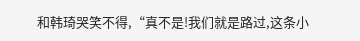和韩琦哭笑不得,“真不是!我们就是路过,这条小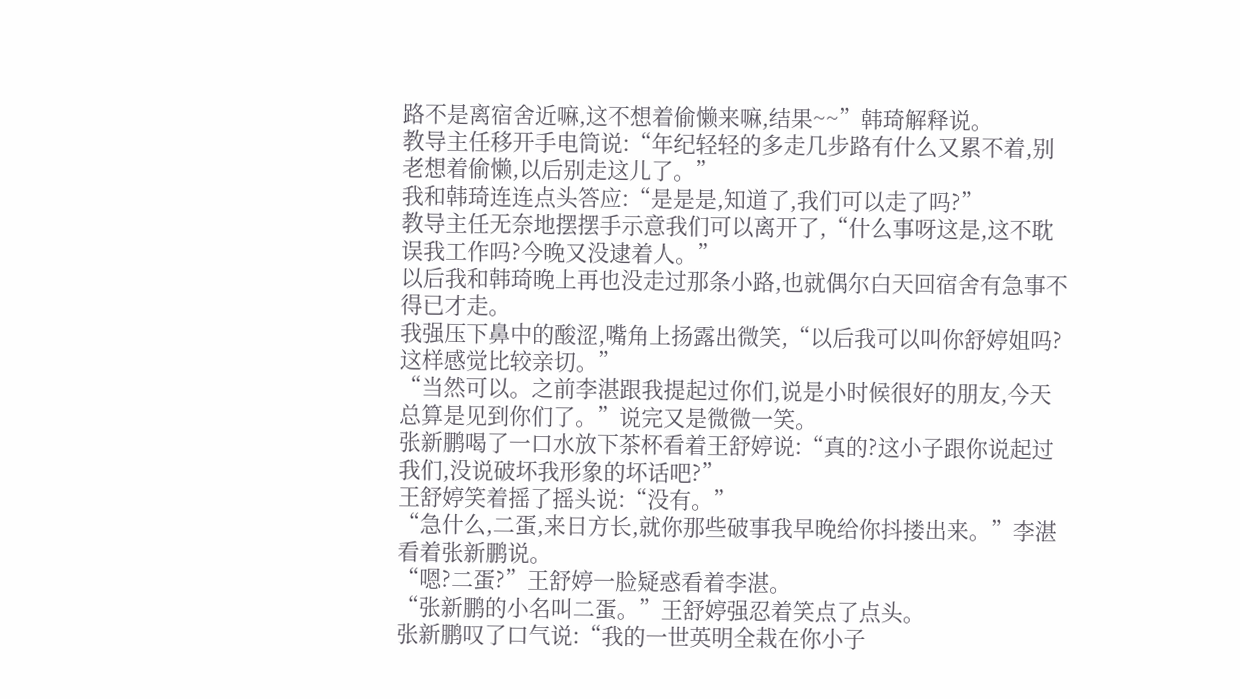路不是离宿舍近嘛,这不想着偷懒来嘛,结果~~”韩琦解释说。
教导主任移开手电筒说:“年纪轻轻的多走几步路有什么又累不着,别老想着偷懒,以后别走这儿了。”
我和韩琦连连点头答应:“是是是,知道了,我们可以走了吗?”
教导主任无奈地摆摆手示意我们可以离开了,“什么事呀这是,这不耽误我工作吗?今晚又没逮着人。”
以后我和韩琦晚上再也没走过那条小路,也就偶尔白天回宿舍有急事不得已才走。
我强压下鼻中的酸涩,嘴角上扬露出微笑,“以后我可以叫你舒婷姐吗?这样感觉比较亲切。”
“当然可以。之前李湛跟我提起过你们,说是小时候很好的朋友,今天总算是见到你们了。”说完又是微微一笑。
张新鹏喝了一口水放下茶杯看着王舒婷说:“真的?这小子跟你说起过我们,没说破坏我形象的坏话吧?”
王舒婷笑着摇了摇头说:“没有。”
“急什么,二蛋,来日方长,就你那些破事我早晚给你抖搂出来。”李湛看着张新鹏说。
“嗯?二蛋?”王舒婷一脸疑惑看着李湛。
“张新鹏的小名叫二蛋。”王舒婷强忍着笑点了点头。
张新鹏叹了口气说:“我的一世英明全栽在你小子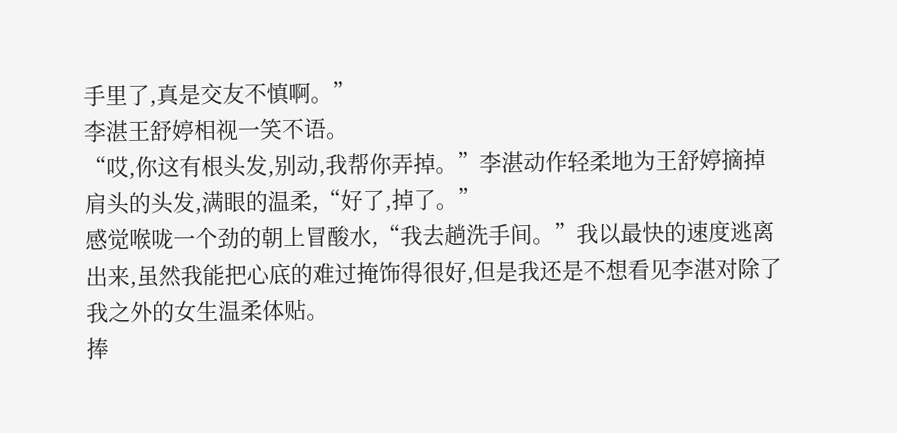手里了,真是交友不慎啊。”
李湛王舒婷相视一笑不语。
“哎,你这有根头发,别动,我帮你弄掉。”李湛动作轻柔地为王舒婷摘掉肩头的头发,满眼的温柔,“好了,掉了。”
感觉喉咙一个劲的朝上冒酸水,“我去趟洗手间。”我以最快的速度逃离出来,虽然我能把心底的难过掩饰得很好,但是我还是不想看见李湛对除了我之外的女生温柔体贴。
捧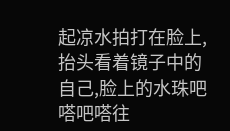起凉水拍打在脸上,抬头看着镜子中的自己,脸上的水珠吧嗒吧嗒往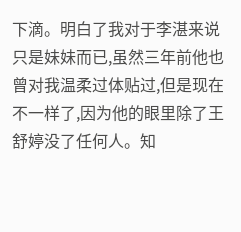下滴。明白了我对于李湛来说只是妹妹而已,虽然三年前他也曾对我温柔过体贴过,但是现在不一样了,因为他的眼里除了王舒婷没了任何人。知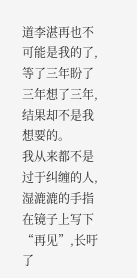道李湛再也不可能是我的了,等了三年盼了三年想了三年,结果却不是我想要的。
我从来都不是过于纠缠的人,湿漉漉的手指在镜子上写下“再见”,长吁了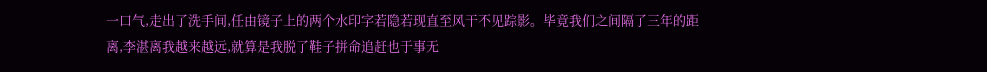一口气,走出了洗手间,任由镜子上的两个水印字若隐若现直至风干不见踪影。毕竟我们之间隔了三年的距离,李湛离我越来越远,就算是我脱了鞋子拼命追赶也于事无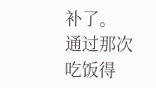补了。
通过那次吃饭得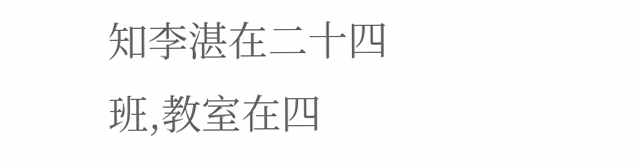知李湛在二十四班,教室在四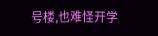号楼,也难怪开学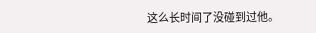这么长时间了没碰到过他。